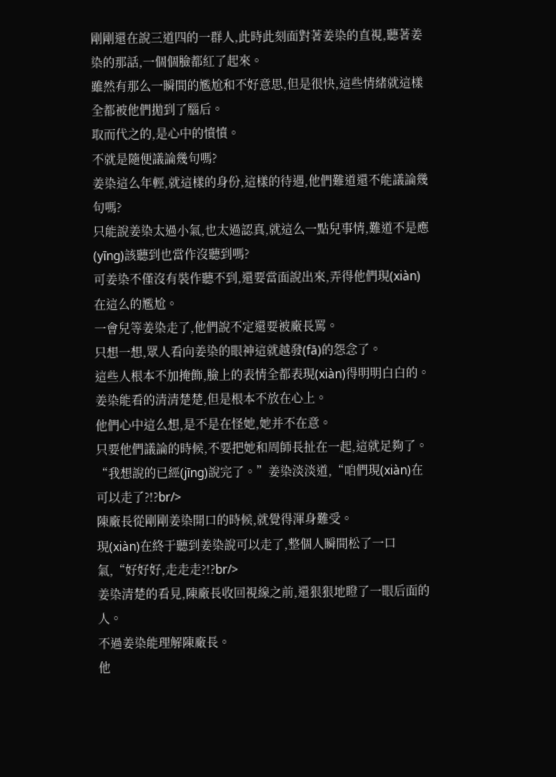剛剛還在說三道四的一群人,此時此刻面對著姜染的直視,聽著姜染的那話,一個個臉都紅了起來。
雖然有那么一瞬間的尷尬和不好意思,但是很快,這些情緒就這樣全都被他們拋到了腦后。
取而代之的,是心中的憤憤。
不就是隨便議論幾句嗎?
姜染這么年輕,就這樣的身份,這樣的待遇,他們難道還不能議論幾句嗎?
只能說姜染太過小氣,也太過認真,就這么一點兒事情,難道不是應(yīng)該聽到也當作沒聽到嗎?
可姜染不僅沒有裝作聽不到,還要當面說出來,弄得他們現(xiàn)在這么的尷尬。
一會兒等姜染走了,他們說不定還要被廠長罵。
只想一想,眾人看向姜染的眼神這就越發(fā)的怨念了。
這些人根本不加掩飾,臉上的表情全都表現(xiàn)得明明白白的。
姜染能看的清清楚楚,但是根本不放在心上。
他們心中這么想,是不是在怪她,她并不在意。
只要他們議論的時候,不要把她和周師長扯在一起,這就足夠了。
“我想說的已經(jīng)說完了。”姜染淡淡道,“咱們現(xiàn)在可以走了?!?br/>
陳廠長從剛剛姜染開口的時候,就覺得渾身難受。
現(xiàn)在終于聽到姜染說可以走了,整個人瞬間松了一口氣,“好好好,走走走?!?br/>
姜染清楚的看見,陳廠長收回視線之前,還狠狠地瞪了一眼后面的人。
不過姜染能理解陳廠長。
他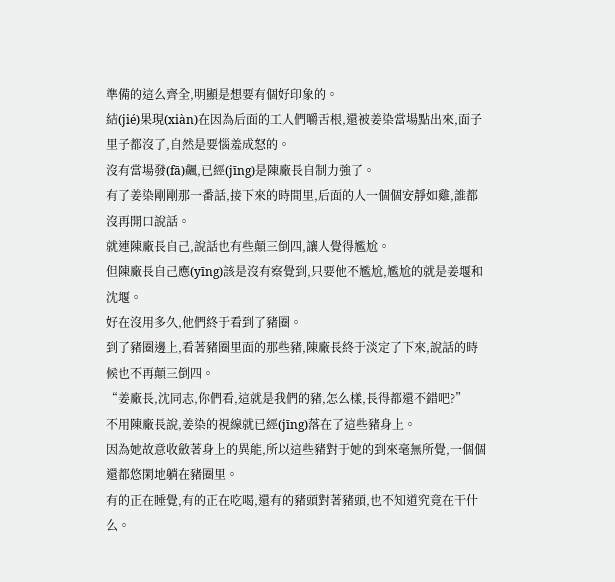準備的這么齊全,明顯是想要有個好印象的。
結(jié)果現(xiàn)在因為后面的工人們嚼舌根,還被姜染當場點出來,面子里子都沒了,自然是要惱羞成怒的。
沒有當場發(fā)飆,已經(jīng)是陳廠長自制力強了。
有了姜染剛剛那一番話,接下來的時間里,后面的人一個個安靜如雞,誰都沒再開口說話。
就連陳廠長自己,說話也有些顛三倒四,讓人覺得尷尬。
但陳廠長自己應(yīng)該是沒有察覺到,只要他不尷尬,尷尬的就是姜堰和沈堰。
好在沒用多久,他們終于看到了豬圈。
到了豬圈邊上,看著豬圈里面的那些豬,陳廠長終于淡定了下來,說話的時候也不再顛三倒四。
“姜廠長,沈同志,你們看,這就是我們的豬,怎么樣,長得都還不錯吧?”
不用陳廠長說,姜染的視線就已經(jīng)落在了這些豬身上。
因為她故意收斂著身上的異能,所以這些豬對于她的到來毫無所覺,一個個還都悠閑地躺在豬圈里。
有的正在睡覺,有的正在吃喝,還有的豬頭對著豬頭,也不知道究竟在干什么。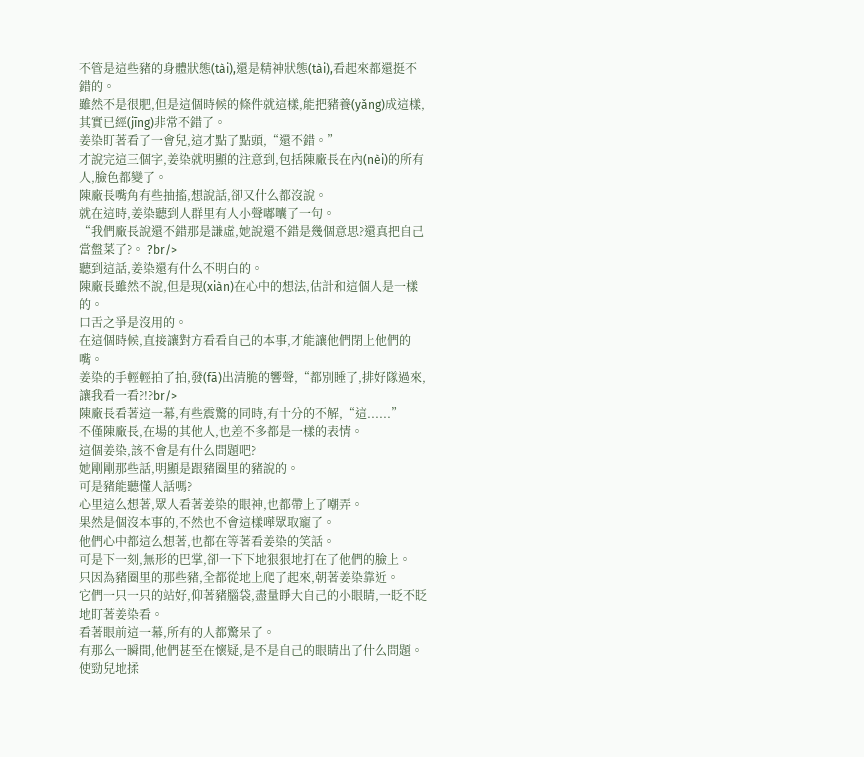不管是這些豬的身體狀態(tài),還是精神狀態(tài),看起來都還挺不錯的。
雖然不是很肥,但是這個時候的條件就這樣,能把豬養(yǎng)成這樣,其實已經(jīng)非常不錯了。
姜染盯著看了一會兒,這才點了點頭,“還不錯。”
才說完這三個字,姜染就明顯的注意到,包括陳廠長在內(nèi)的所有人,臉色都變了。
陳廠長嘴角有些抽搐,想說話,卻又什么都沒說。
就在這時,姜染聽到人群里有人小聲嘟囔了一句。
“我們廠長說還不錯那是謙虛,她說還不錯是幾個意思?還真把自己當盤菜了?。 ?br/>
聽到這話,姜染還有什么不明白的。
陳廠長雖然不說,但是現(xiàn)在心中的想法,估計和這個人是一樣的。
口舌之爭是沒用的。
在這個時候,直接讓對方看看自己的本事,才能讓他們閉上他們的嘴。
姜染的手輕輕拍了拍,發(fā)出清脆的響聲,“都別睡了,排好隊過來,讓我看一看?!?br/>
陳廠長看著這一幕,有些震驚的同時,有十分的不解,“這......”
不僅陳廠長,在場的其他人,也差不多都是一樣的表情。
這個姜染,該不會是有什么問題吧?
她剛剛那些話,明顯是跟豬圈里的豬說的。
可是豬能聽懂人話嗎?
心里這么想著,眾人看著姜染的眼神,也都帶上了嘲弄。
果然是個沒本事的,不然也不會這樣嘩眾取寵了。
他們心中都這么想著,也都在等著看姜染的笑話。
可是下一刻,無形的巴掌,卻一下下地狠狠地打在了他們的臉上。
只因為豬圈里的那些豬,全都從地上爬了起來,朝著姜染靠近。
它們一只一只的站好,仰著豬腦袋,盡量睜大自己的小眼睛,一眨不眨地盯著姜染看。
看著眼前這一幕,所有的人都驚呆了。
有那么一瞬間,他們甚至在懷疑,是不是自己的眼睛出了什么問題。
使勁兒地揉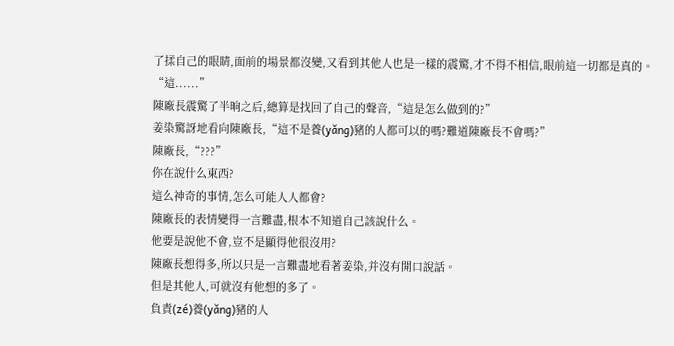了揉自己的眼睛,面前的場景都沒變,又看到其他人也是一樣的震驚,才不得不相信,眼前這一切都是真的。
“這......”
陳廠長震驚了半晌之后,總算是找回了自己的聲音,“這是怎么做到的?”
姜染驚訝地看向陳廠長,“這不是養(yǎng)豬的人都可以的嗎?難道陳廠長不會嗎?”
陳廠長,“???”
你在說什么東西?
這么神奇的事情,怎么可能人人都會?
陳廠長的表情變得一言難盡,根本不知道自己該說什么。
他要是說他不會,豈不是顯得他很沒用?
陳廠長想得多,所以只是一言難盡地看著姜染,并沒有開口說話。
但是其他人,可就沒有他想的多了。
負責(zé)養(yǎng)豬的人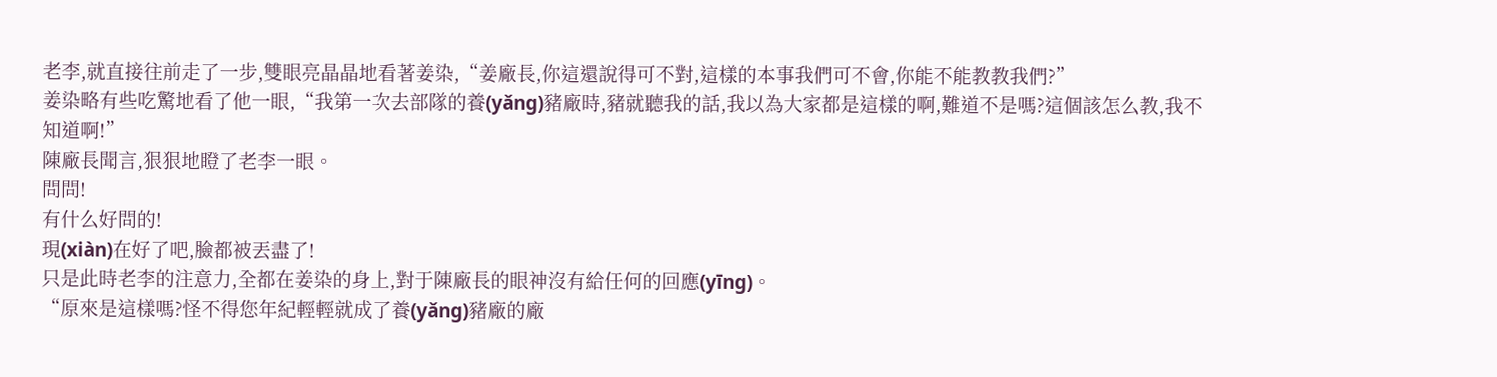老李,就直接往前走了一步,雙眼亮晶晶地看著姜染,“姜廠長,你這還說得可不對,這樣的本事我們可不會,你能不能教教我們?”
姜染略有些吃驚地看了他一眼,“我第一次去部隊的養(yǎng)豬廠時,豬就聽我的話,我以為大家都是這樣的啊,難道不是嗎?這個該怎么教,我不知道啊!”
陳廠長聞言,狠狠地瞪了老李一眼。
問問!
有什么好問的!
現(xiàn)在好了吧,臉都被丟盡了!
只是此時老李的注意力,全都在姜染的身上,對于陳廠長的眼神沒有給任何的回應(yīng)。
“原來是這樣嗎?怪不得您年紀輕輕就成了養(yǎng)豬廠的廠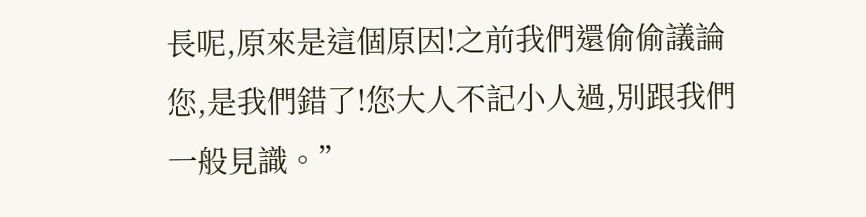長呢,原來是這個原因!之前我們還偷偷議論您,是我們錯了!您大人不記小人過,別跟我們一般見識。”